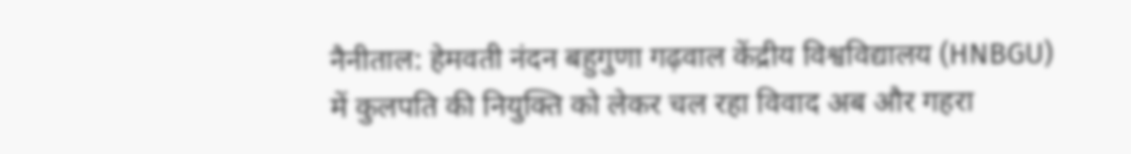नैनीताल: हेमवती नंदन बहुगुणा गढ़वाल केंद्रीय विश्वविद्यालय (HNBGU) में कुलपति की नियुक्ति को लेकर चल रहा विवाद अब और गहरा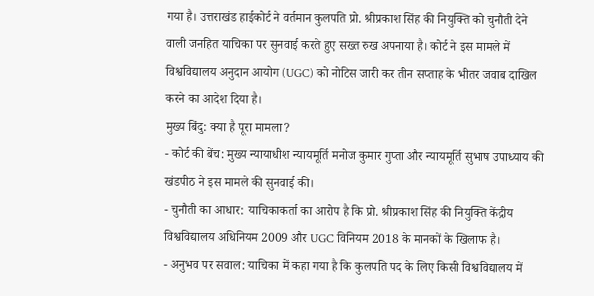गया है। उत्तराखंड हाईकोर्ट ने वर्तमान कुलपति प्रो. श्रीप्रकाश सिंह की नियुक्ति को चुनौती देने वाली जनहित याचिका पर सुनवाई करते हुए सख्त रुख अपनाया है। कोर्ट ने इस मामले में विश्वविद्यालय अनुदान आयोग (UGC) को नोटिस जारी कर तीन सप्ताह के भीतर जवाब दाखिल करने का आदेश दिया है।
मुख्य बिंदु: क्या है पूरा मामला?
- कोर्ट की बेंच: मुख्य न्यायाधीश न्यायमूर्ति मनोज कुमार गुप्ता और न्यायमूर्ति सुभाष उपाध्याय की खंडपीठ ने इस मामले की सुनवाई की।
- चुनौती का आधार: याचिकाकर्ता का आरोप है कि प्रो. श्रीप्रकाश सिंह की नियुक्ति केंद्रीय विश्वविद्यालय अधिनियम 2009 और UGC विनियम 2018 के मानकों के खिलाफ है।
- अनुभव पर सवाल: याचिका में कहा गया है कि कुलपति पद के लिए किसी विश्वविद्यालय में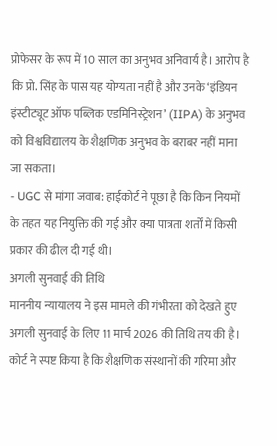प्रोफेसर के रूप में 10 साल का अनुभव अनिवार्य है। आरोप है कि प्रो. सिंह के पास यह योग्यता नहीं है और उनके ‘इंडियन इंस्टीट्यूट ऑफ पब्लिक एडमिनिस्ट्रेशन’ (IIPA) के अनुभव को विश्वविद्यालय के शैक्षणिक अनुभव के बराबर नहीं माना जा सकता।
- UGC से मांगा जवाब: हाईकोर्ट ने पूछा है कि किन नियमों के तहत यह नियुक्ति की गई और क्या पात्रता शर्तों में किसी प्रकार की ढील दी गई थी।
अगली सुनवाई की तिथि
माननीय न्यायालय ने इस मामले की गंभीरता को देखते हुए अगली सुनवाई के लिए 11 मार्च 2026 की तिथि तय की है। कोर्ट ने स्पष्ट किया है कि शैक्षणिक संस्थानों की गरिमा और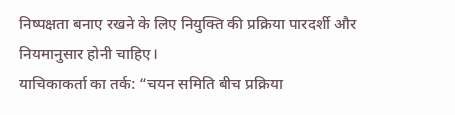निष्पक्षता बनाए रखने के लिए नियुक्ति की प्रक्रिया पारदर्शी और नियमानुसार होनी चाहिए।
याचिकाकर्ता का तर्क: “चयन समिति बीच प्रक्रिया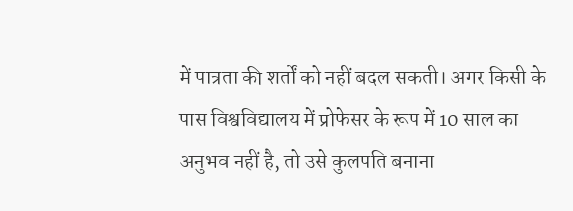में पात्रता की शर्तों को नहीं बदल सकती। अगर किसी के पास विश्वविद्यालय में प्रोफेसर के रूप में 10 साल का अनुभव नहीं है, तो उसे कुलपति बनाना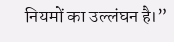नियमों का उल्लंघन है।”